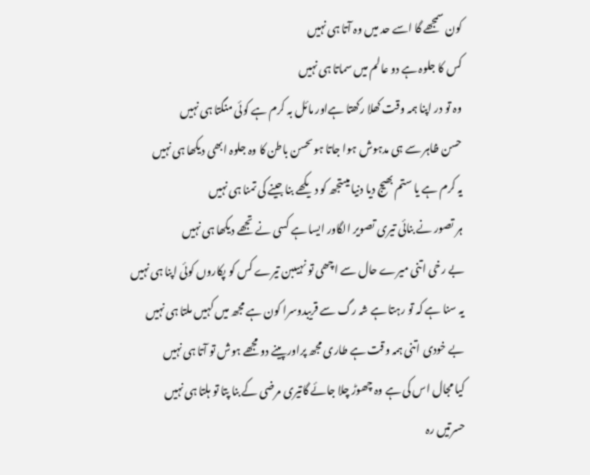کون سمجھے گا اسے حد میں وہ آتا ہی نہیں
کس کا جلوہ ہے دو عالم میں سماتا ہی نہیں
وہ تو در اپنا ہمہ وقت کھلا رکھتا ہےاور مائل بہ کرم ہے کوئی منگتا ہی نہیں
حسن ظاہر سے ہی مدہوش ہوا جاتا ہوںحسن باطن کا وہ جلوہ ابھی دیکھا ہی نہیں
یہ کرم ہے یا ستم بھیج دیا دنیا میںتجھ کو دیکھے بنا جینے کی تمنا ہی نہیں
ہر تصور نے بنائی تیری تصویر الگاور ایسا ہے کسی نے تجھے دیکھا ہی نہیں
بے رخی اتنی میرے حال سے اچھی تو نہیںبن تیرے کس کو پکاروں کوئی اپنا ہی نہیں
یہ سنا ہے کہ تو رہتا ہے شہ رگ سے قریبدوسرا کون ہے مجھ میں کہیں ملتا ہی نہیں
بے خودی اتنی ہمہ وقت ہے طاری مجھ پراور پینے دو مجھے ہوش تو آتا ہی نہیں
کیا مجال اس کی ہے وہ چھوڑ چلا جائے گاتیری مرضی کے بنا پتا تو ہلتا ہی نہیں
حسرتیں رہ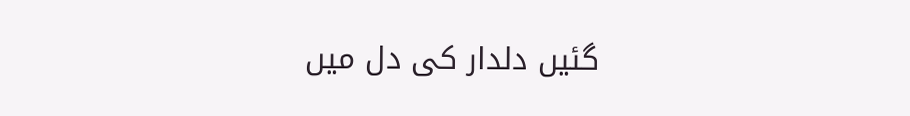گئیں دلدار کی دل میں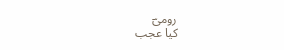رومیؔ
کیا عجب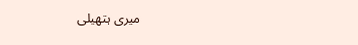میری ہتھیلی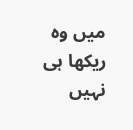میں وہ ریکھا ہی نہیں